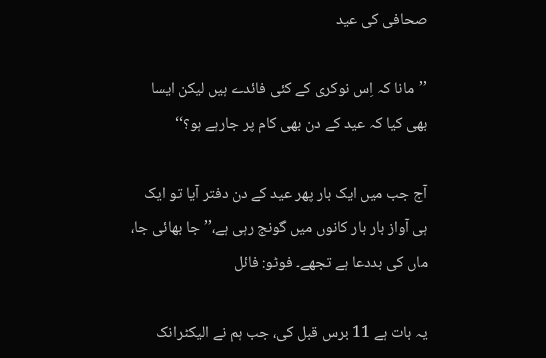صحافی کی عید

’’مانا کہ اِس نوکری کے کئی فائدے ہیں لیکن ایسا بھی کیا کہ عید کے دن بھی کام پر جارہے ہو؟‘‘

آج جب میں ایک بار پھر عید کے دن دفتر آیا تو ایک ہی آواز بار بار کانوں میں گونج رہی ہے،’’جا بھائی جا، ماں کی بددعا ہے تجھے۔ فوٹو: فائل

یہ بات ہے 11 برس قبل کی، جب ہم نے الیکٹرانک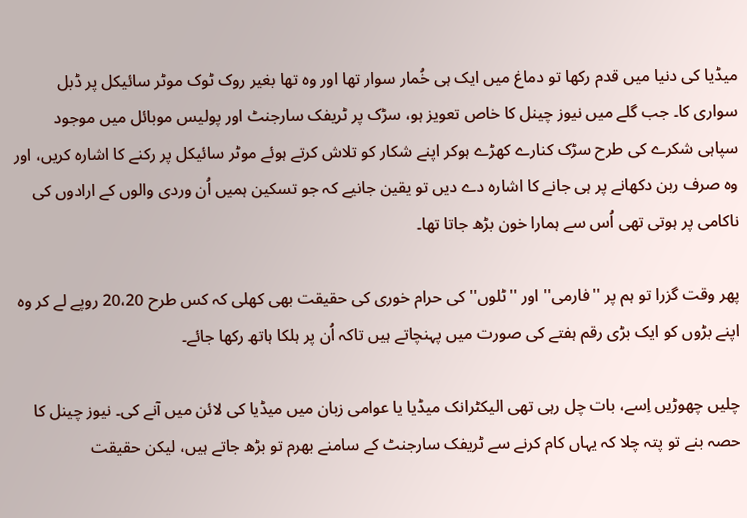میڈیا کی دنیا میں قدم رکھا تو دماغ میں ایک ہی خُمار سوار تھا اور وہ تھا بغیر روک ٹوک موٹر سائیکل پر ڈبل سواری کا۔ جب گلے میں نیوز چینل کا خاص تعویز ہو، سڑک پر ٹریفک سارجنٹ اور پولیس موبائل میں موجود سپاہی شکرے کی طرح سڑک کنارے کھڑے ہوکر اپنے شکار کو تلاش کرتے ہوئے موٹر سائیکل پر رکنے کا اشارہ کریں، اور وہ صرف ربن دکھانے پر ہی جانے کا اشارہ دے دیں تو یقین جانیے کہ جو تسکین ہمیں اُن وردی والوں کے ارادوں کی ناکامی پر ہوتی تھی اُس سے ہمارا خون بڑھ جاتا تھا۔

پھر وقت گزرا تو ہم پر ''فارمی'' اور ''ٹلوں'' کی حرام خوری کی حقیقت بھی کھلی کہ کس طرح 20،20 روپے لے کر وہ اپنے بڑوں کو ایک بڑی رقم ہفتے کی صورت میں پہنچاتے ہیں تاکہ اُن پر ہلکا ہاتھ رکھا جائے۔

چلیں چھوڑیں اِسے، بات چل رہی تھی الیکٹرانک میڈیا یا عوامی زبان میں میڈیا کی لائن میں آنے کی۔ نیوز چینل کا حصہ بنے تو پتہ چلا کہ یہاں کام کرنے سے ٹریفک سارجنٹ کے سامنے بھرم تو بڑھ جاتے ہیں، لیکن حقیقت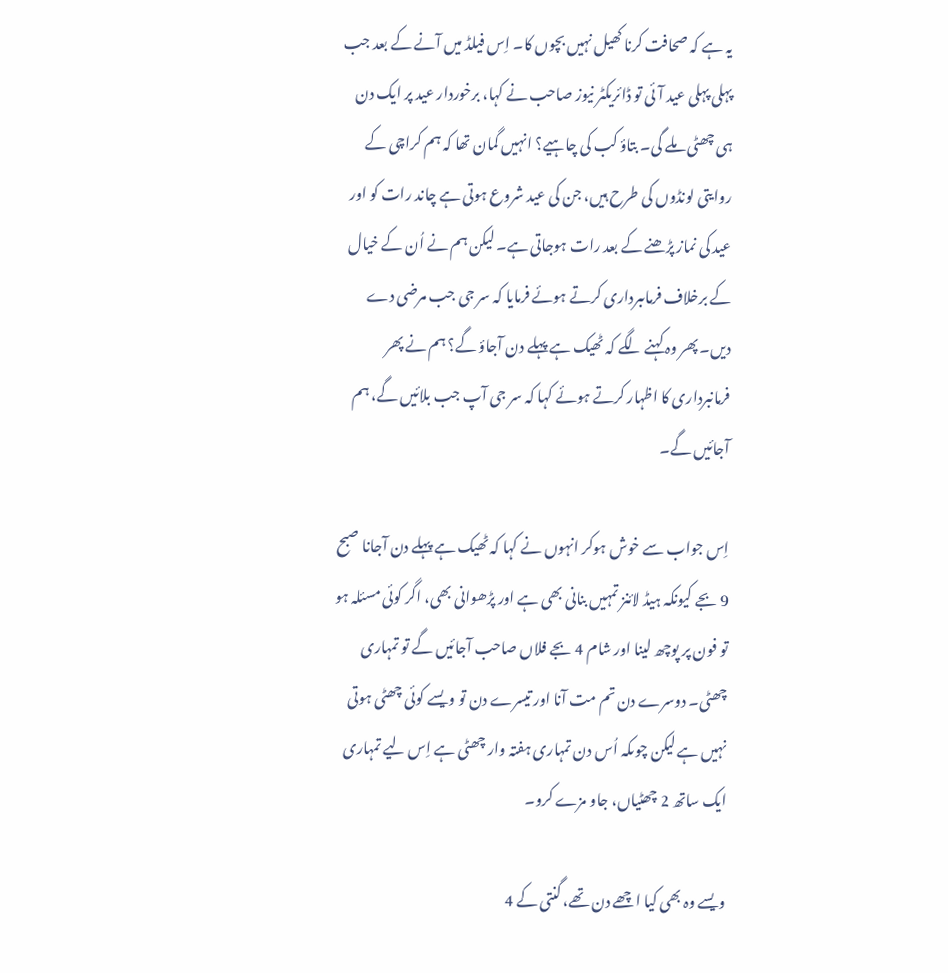یہ ہے کہ صحافت کرنا کھیل نہیں بچوں کا۔ اِس فیلڈ میں آنے کے بعد جب پہلی پہلی عید آئی تو ڈائریکٹر نیوز صاحب نے کہا، برخوردار عید پر ایک دن ہی چھٹی ملے گی۔ بتاؤ کب کی چاہیے؟ انہیں گمان تھا کہ ہم کراچی کے روایتی لونڈوں کی طرح ہیں، جن کی عید شروع ہوتی ہے چاند رات کو اور عید کی نماز پڑھنے کے بعد رات ہوجاتی ہے۔ لیکن ہم نے اُن کے خیال کے برخلاف فرماںبرداری کرتے ہوئے فرمایا کہ سر جی جب مرضی دے دیں۔ پھر وہ کہنے لگے کہ ٹھیک ہے پہلے دن آجاؤ گے؟ ہم نے پھر فرمانبرداری کا اظہار کرتے ہوئے کہا کہ سر جی آپ جب بلائیں گے، ہم آجائیں گے۔

اِس جواب سے خوش ہوکر انہوں نے کہا کہ ٹھیک ہے پہلے دن آجانا صبح 9 بجے کیونکہ ہیڈ لائنز تمہیں بنانی بھی ہے اور پڑھوانی بھی، اگر کوئی مسئلہ ہو تو فون پر پوچھ لینا اور شام 4 بجے فلاں صاحب آجائیں گے تو تمہاری چھٹی۔ دوسرے دن تم مت آنا اور تیسرے دن تو ویسے کوئی چھٹی ہوتی نہیں ہے لیکن چوںکہ اُس دن تمہاری ہفتہ وار چھٹی ہے اِس لیے تمہاری ایک ساتھ 2 چھٹیاں، جاو مزے کرو۔

ویسے وہ بھی کیا اچھے دن تھے، گنتی کے 4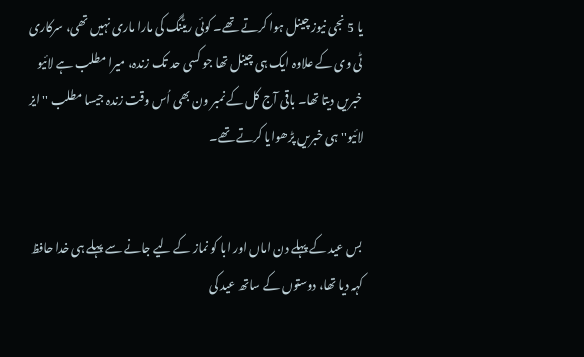یا 5 نجی نیوز چینل ہوا کرتے تھے۔ کوئی ریٹنگ کی مارا ماری نہیں تھی، سرکاری ٹی وی کے علاوہ ایک ہی چینل تھا جو کسی حد تک زندہ، میرا مطلب ہے لائیو خبریں دیتا تھا۔ باقی آج کل کے نمبر ون بھی اُس وقت زندہ جیسا مطلب ''ایز لائیو'' ہی خبریں پڑھوایا کرتے تھے۔


بس عید کے پہلے دن اماں اور ابا کو نماز کے لیے جانے سے پہلے ہی خدا حافظ کہہ دیا تھا، دوستوں کے ساتھ عید کی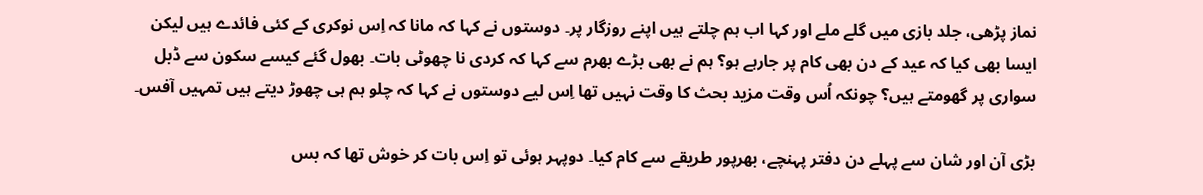نماز پڑھی، جلد بازی میں گلے ملے اور کہا اب ہم چلتے ہیں اپنے روزگار پر۔ دوستوں نے کہا کہ مانا کہ اِس نوکری کے کئی فائدے ہیں لیکن ایسا بھی کیا کہ عید کے دن بھی کام پر جارہے ہو؟ ہم نے بھی بڑے بھرم سے کہا کہ کردی نا چھوٹی بات۔ بھول گئے کیسے سکون سے ڈبل سواری پر گھومتے ہیں؟ چونکہ اُس وقت مزید بحث کا وقت نہیں تھا اِس لیے دوستوں نے کہا کہ چلو ہم ہی چھوڑ دیتے ہیں تمہیں آفس۔

بڑی آن اور شان سے پہلے دن دفتر پہنچے، بھرپور طریقے سے کام کیا۔ دوپہر ہوئی تو اِس بات کر خوش تھا کہ بس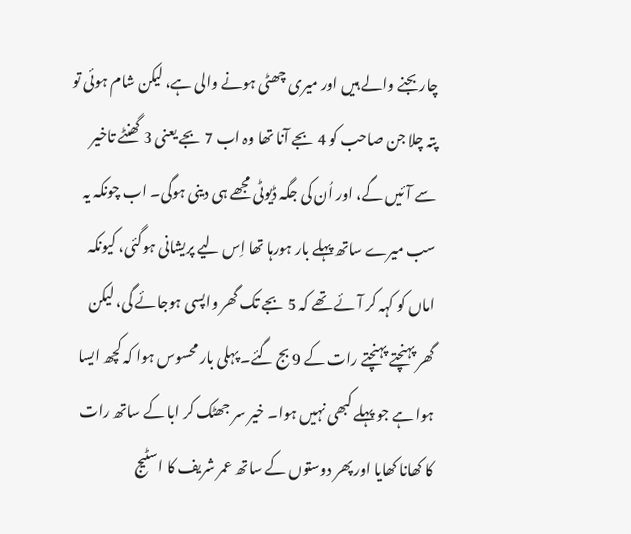چار بجنے والے ہیں اور میری چھٹی ہونے والی ہے، لیکن شام ہوئی تو پتہ چلا جن صاحب کو 4 بجے آنا تھا وہ اب 7 بجے یعنی 3 گھنٹے تاخیر سے آئیں گے، اور اُن کی جگہ ڈیوٹی مجھے ہی دینی ہوگی۔ اب چونکہ یہ سب میرے ساتھ پہلے بار ہورہا تھا اِس لیے پریشانی ہوگئی، کیونکہ اماں کو کہہ کر آئے تھے کہ 5 بجے تک گھر واپسی ہوجائے گی، لیکن گھر پہنچتے پہنچتے رات کے 9 بج گئے۔ پہلی بار محسوس ہوا کہ کچھ ایسا ہوا ہے جو پہلے کبھی نہیں ہوا۔ خیر سر جھٹک کر ابا کے ساتھ رات کا کھانا کھایا اور پھر دوستوں کے ساتھ عمر شریف کا اسٹیج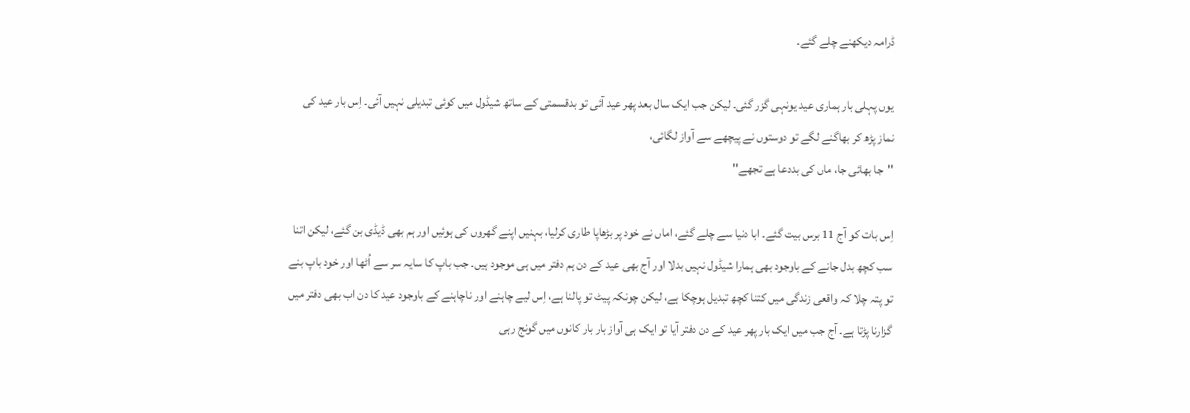ڈرامہ دیکھنے چلے گئے۔

یوں پہلی بار ہماری عید یونہی گزر گئی۔ لیکن جب ایک سال بعد پھر عید آئی تو بدقسمتی کے ساتھ شیڈول میں کوئی تبدیلی نہیں آئی۔ اِس بار عید کی نماز پڑھ کر بھاگنے لگے تو دوستوں نے پیچھے سے آواز لگائی،
''جا بھائی جا، ماں کی بددعا ہے تجھے''

اِس بات کو آج 11 برس بیت گئے۔ ابا دنیا سے چلے گئے، اماں نے خود پر بڑھاپا طاری کرلیا، بہنیں اپنے گھروں کی ہوئیں اور ہم بھی ڈیڈی بن گئے، لیکن اتنا سب کچھ بدل جانے کے باوجود بھی ہمارا شیڈول نہیں بدلا اور آج بھی عید کے دن ہم دفتر میں ہی موجود ہیں۔ جب باپ کا سایہ سر سے اُٹھا اور خود باپ بنے تو پتہ چلا کہ واقعی زندگی میں کتنا کچھ تبدیل ہوچکا ہے، لیکن چونکہ پیٹ تو پالنا ہے، اِس لیے چاہنے اور ناچاہنے کے باوجود عید کا دن اب بھی دفتر میں گزارنا پڑتا ہے۔ آج جب میں ایک بار پھر عید کے دن دفتر آیا تو ایک ہی آواز بار بار کانوں میں گونج رہی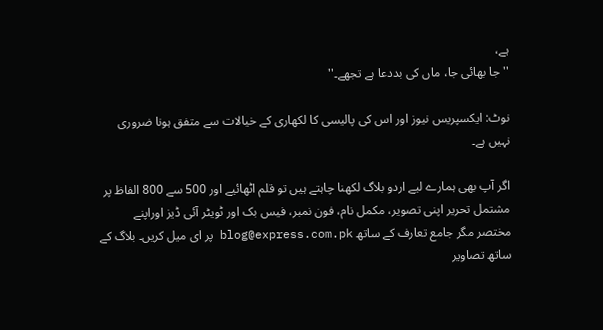ہے،
''جا بھائی جا، ماں کی بددعا ہے تجھے۔''

نوٹ: ایکسپریس نیوز اور اس کی پالیسی کا لکھاری کے خیالات سے متفق ہونا ضروری نہیں ہے۔

اگر آپ بھی ہمارے لیے اردو بلاگ لکھنا چاہتے ہیں تو قلم اٹھائیے اور 500 سے 800 الفاظ پر مشتمل تحریر اپنی تصویر، مکمل نام، فون نمبر، فیس بک اور ٹویٹر آئی ڈیز اوراپنے مختصر مگر جامع تعارف کے ساتھ blog@express.com.pk پر ای میل کریں۔ بلاگ کے ساتھ تصاویر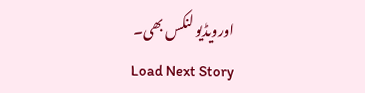اورویڈیو لنکس بھی۔
Load Next Story